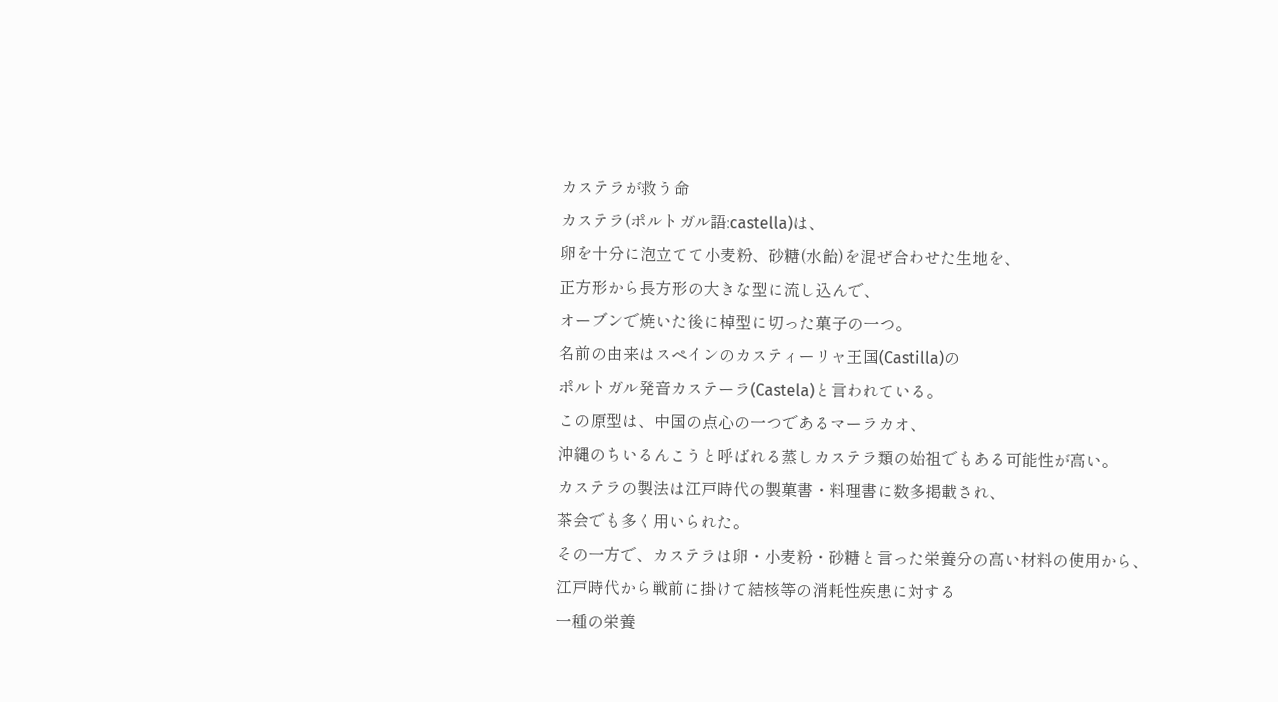カステラが救う命
カステラ(ポルトガル語:castella)は、
卵を十分に泡立てて小麦粉、砂糖(水飴)を混ぜ合わせた生地を、
正方形から長方形の大きな型に流し込んで、
オーブンで焼いた後に棹型に切った菓子の一つ。
名前の由来はスペインのカスティーリャ王国(Castilla)の
ポルトガル発音カステーラ(Castela)と言われている。
この原型は、中国の点心の一つであるマーラカオ、
沖縄のちいるんこうと呼ばれる蒸しカステラ類の始祖でもある可能性が高い。
カステラの製法は江戸時代の製菓書・料理書に数多掲載され、
茶会でも多く用いられた。
その一方で、カステラは卵・小麦粉・砂糖と言った栄養分の高い材料の使用から、
江戸時代から戦前に掛けて結核等の消耗性疾患に対する
一種の栄養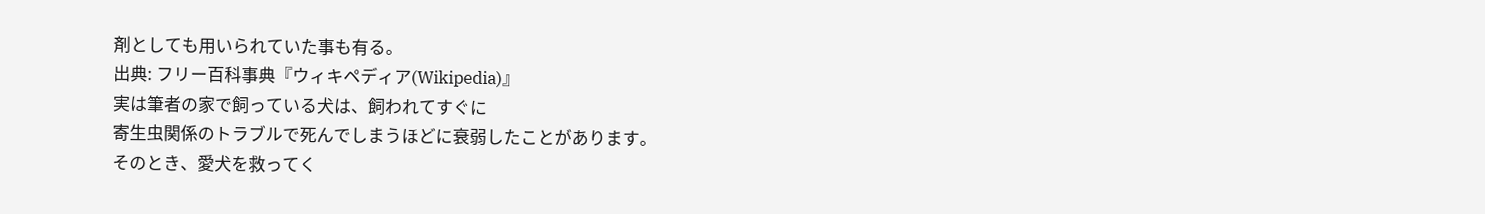剤としても用いられていた事も有る。
出典: フリー百科事典『ウィキペディア(Wikipedia)』
実は筆者の家で飼っている犬は、飼われてすぐに
寄生虫関係のトラブルで死んでしまうほどに衰弱したことがあります。
そのとき、愛犬を救ってく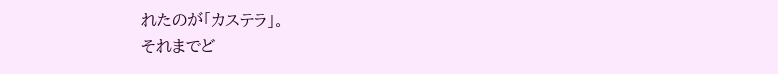れたのが「カステラ」。
それまでど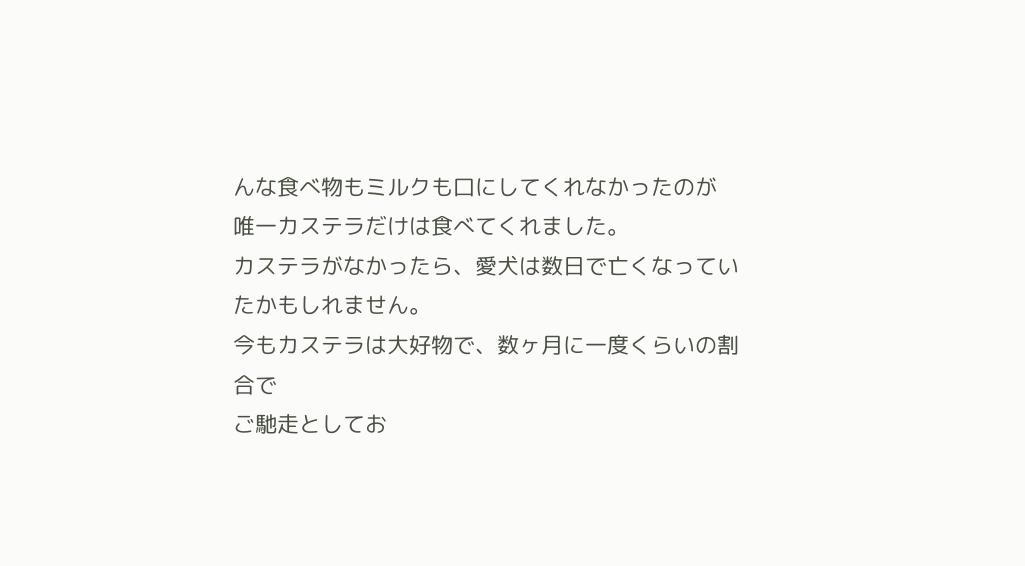んな食べ物もミルクも口にしてくれなかったのが
唯一カステラだけは食べてくれました。
カステラがなかったら、愛犬は数日で亡くなっていたかもしれません。
今もカステラは大好物で、数ヶ月に一度くらいの割合で
ご馳走としてお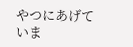やつにあげていま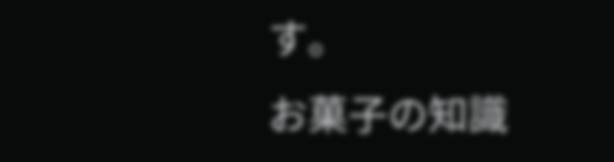す。
お菓子の知識